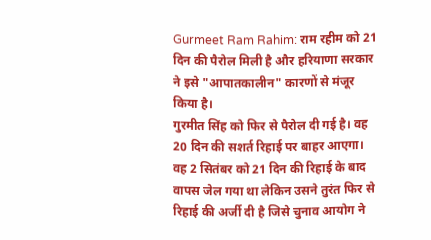Gurmeet Ram Rahim: राम रहीम को 21 दिन की पैरोल मिली है और हरियाणा सरकार ने इसे "आपातकालीन" कारणों से मंजूर किया है।
गुरमीत सिंह को फिर से पैरोल दी गई है। वह 20 दिन की सशर्त रिहाई पर बाहर आएगा। वह 2 सितंबर को 21 दिन की रिहाई के बाद वापस जेल गया था लेकिन उसने तुरंत फिर से रिहाई की अर्जी दी है जिसे चुनाव आयोग ने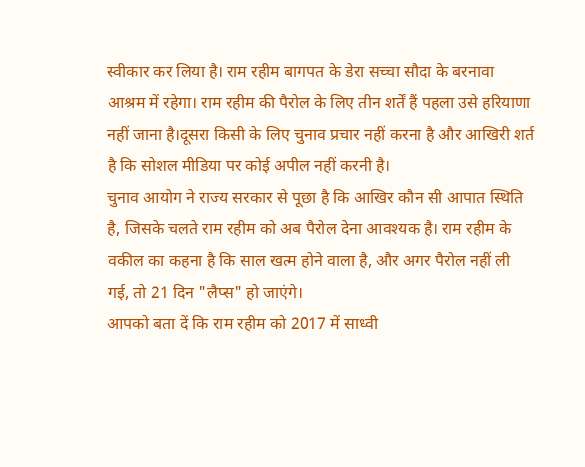स्वीकार कर लिया है। राम रहीम बागपत के डेरा सच्चा सौदा के बरनावा आश्रम में रहेगा। राम रहीम की पैरोल के लिए तीन शर्तें हैं पहला उसे हरियाणा नहीं जाना है।दूसरा किसी के लिए चुनाव प्रचार नहीं करना है और आखिरी शर्त है कि सोशल मीडिया पर कोई अपील नहीं करनी है।
चुनाव आयोग ने राज्य सरकार से पूछा है कि आखिर कौन सी आपात स्थिति है, जिसके चलते राम रहीम को अब पैरोल देना आवश्यक है। राम रहीम के वकील का कहना है कि साल खत्म होने वाला है, और अगर पैरोल नहीं ली गई, तो 21 दिन "लैप्स" हो जाएंगे।
आपको बता दें कि राम रहीम को 2017 में साध्वी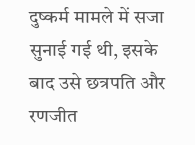दुष्कर्म मामले में सजा सुनाई गई थी, इसके बाद उसे छत्रपति और रणजीत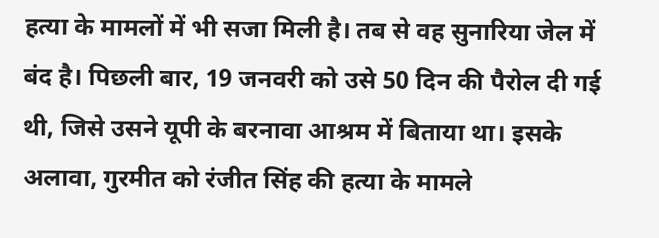हत्या के मामलों में भी सजा मिली है। तब से वह सुनारिया जेल में बंद है। पिछली बार, 19 जनवरी को उसे 50 दिन की पैरोल दी गई थी, जिसे उसने यूपी के बरनावा आश्रम में बिताया था। इसके अलावा, गुरमीत को रंजीत सिंह की हत्या के मामले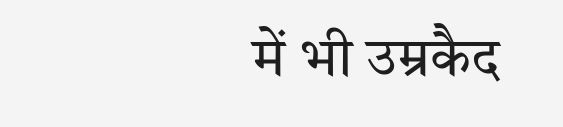में भी उम्रकैद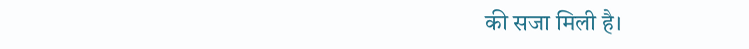की सजा मिली है।